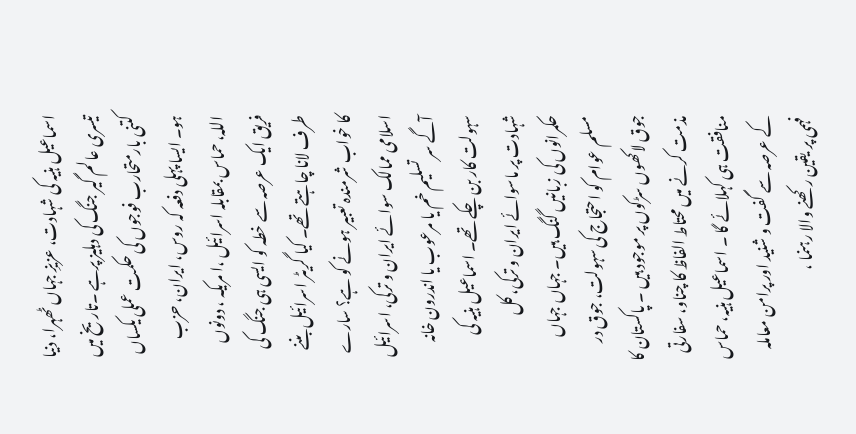اسماعیل ہنیہ کی شہادت، عزیزِ جہاں ٹھہرا، دنیا تیسری عالم گیر جنگ کی دہلیز پرہے ۔تاریخ میں کتنی بارمتحارب فوجوں کی حکمت عملی یکساں ہو۔ ایسا پہلی دفعہ کہ روس، ایران، حزب اللہ، حماس بمقابلہ اسرائیل ،ا مریکہ ، دونوں فریق ایک عرصہ سے خطہ کو ایسی ہی جنگ کی طرف لانا چاہتے تھے۔ کیا گریٹر اسرائیل بننے کا خواب شرمندہ تعبیر ہونے کو ہے؟ سارے اسلامی ممالک سوائے ایران و ترکی، اسرائیل آگے سر تسلیم خم یا مرعوب یا اندرون خانہ سہولت کار بن چکے تھے۔ اسماعیل ہنیہ کی شہادت پر ماسوائے ایران و ترکی، کل حکمرانوں کی زبانیں گنگ ہیں۔ جہاں جہاں مسلم عوام کو احتجاج کی سہولت، جوق در جوق لاکھوں سڑکوں پر موجود ہیں ۔ پاکستان کا مذمت کرنے میں محتاط الفاظ کا چناو، سفارتی منافقت ہی کہلائے گا ۔ اسماعیل ہنیہ، حماس کے عرصہ سے گفت و شنید اور پرامن معاملہ فہمی پر یقین رکھنے والا رہنما ،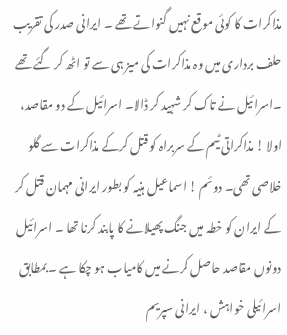مذاکرات کا کوئی موقع نہیں گنواتے تھے ۔ ایرانی صدر کی تقریب حلف برداری میں وہ مذاکرات کی میز ہی سے تو اٹھ کر گئے تھے ۔اسرائیل نے تاک کر شہید کر ڈالا۔ اسرائیل کے دو مقاصد، اولا ! مذاکراتی ٹیم کے سربراہ کو قتل کرکے مذاکرات سے گلو خلاصی تھی۔ دوئم ! اسماعیل ہنیہ کو بطور ایرانی مہمان قتل کر کے ایران کو خطہ میں جنگ پھیلانے کا پابند کرنا تھا ۔ اسرائیل دونوں مقاصد حاصل کرنے میں کامیاب ہو چکا ہے ۔ بمطابق اسرائیلی خواہش ، ایرانی سپریم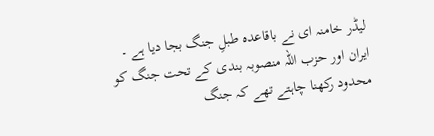لیڈر خامنہ ای نے باقاعدہ طبلِ جنگ بجا دیا ہے ۔ ایران اور حزب اللہ منصوبہ بندی کے تحت جنگ کو محدود رکھنا چاہتے تھے کہ جنگ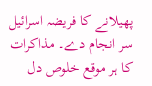پھیلانے کا فریضہ اسرائیل سر انجام دے۔ مذاکرات کا ہر موقع خلوص دل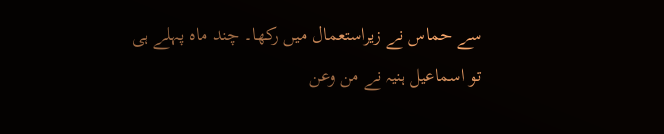سے حماس نے زیراستعمال میں رکھا۔ چند ماہ پہلے ہی تو اسماعیل ہنیہ نے من وعن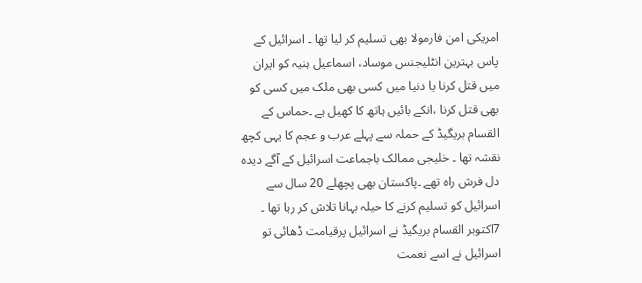امریکی امن فارمولا بھی تسلیم کر لیا تھا ۔ اسرائیل کے پاس بہترین انٹلیجنس موساد، اسماعیل ہنیہ کو ایران میں قتل کرنا یا دنیا میں کسی بھی ملک میں کسی کو بھی قتل کرنا ،انکے بائیں ہاتھ کا کھیل ہے ۔حماس کے القسام بریگیڈ کے حملہ سے پہلے عرب و عجم کا یہی کچھ نقشہ تھا ۔ خلیجی ممالک باجماعت اسرائیل کے آگے دیدہ دل فرش راہ تھے ۔پاکستان بھی پچھلے 20 سال سے اسرائیل کو تسلیم کرنے کا حیلہ بہانا تلاش کر رہا تھا ۔ 7اکتوبر القسام بریگیڈ نے اسرائیل پرقیامت ڈھائی تو اسرائیل نے اسے نعمت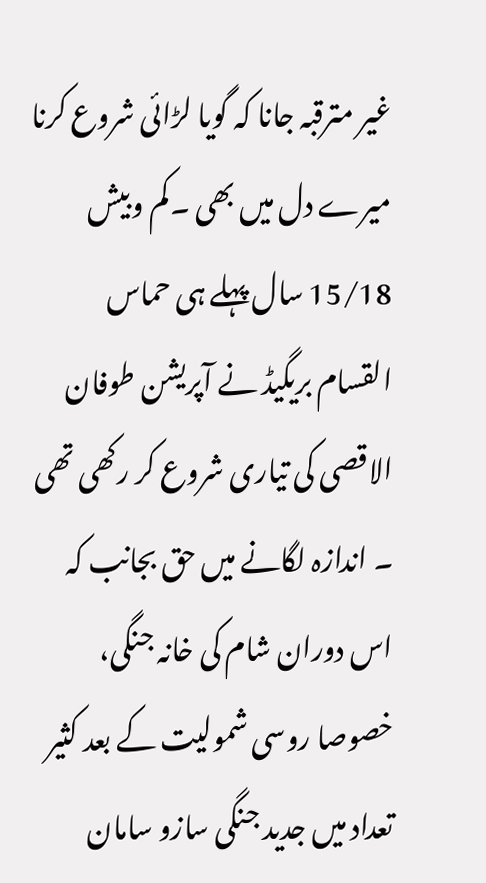غیر مترقبہ جانا کہ گویا لڑائی شروع کرنا میرے دل میں بھی ۔کم وبیش 15/18 سال پہلے ہی حماس القسام بریگیڈ نے آپریشن طوفان الاقصی کی تیاری شروع کر رکھی تھی ۔ اندازہ لگانے میں حق بجانب کہ اس دوران شام کی خانہ جنگی، خصوصا روسی شمولیت کے بعد کثیر تعداد میں جدید جنگی سازو سامان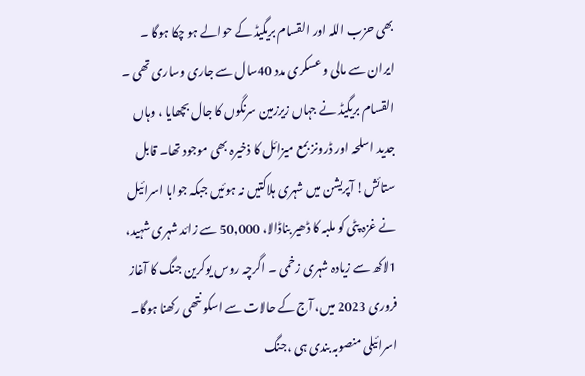بھی حزب اللہ اور القسام بریگیڈ کے حوالے ہو چکا ہوگا ۔ ایران سے مالی و عسکری مدد 40سال سے جاری وساری تھی ۔ القسام بریگیڈ نے جہاں زیرزمین سرنگوں کا جال بچھایا ، وہاں جدید اسلحہ اور ڈرونز بمع میزائل کا ذخیرہ بھی موجود تھا۔ قابل ستائش! آپریشن میں شہری ہلاکتیں نہ ہوئیں جبکہ جوابا اسرائیل نے غزہ پٹی کو ملبہ کا ڈھیر بناڈالا، 50,000 سے زائد شہری شہید، 1لاکھ سے زیادہ شہری زخمی ۔ اگرچہ روس یوکرین جنگ کا آغاز فروری 2023 میں، آج کے حالات سے اسکو نتھی رکھنا ہوگا۔ اسرائیلی منصوبہ بندی ہی ،جنگ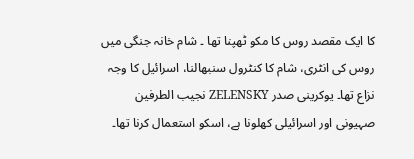کا ایک مقصد روس کا مکو ٹھپنا تھا ۔ شام خانہ جنگی میں روس کی انٹری، شام کا کنٹرول سنبھالنا، اسرائیل کا وجہ نزاع تھا۔ یوکرینی صدر ZELENSKY نجیب الطرفین صہیونی اور اسرائیلی کھلونا ہے، اسکو استعمال کرنا تھا۔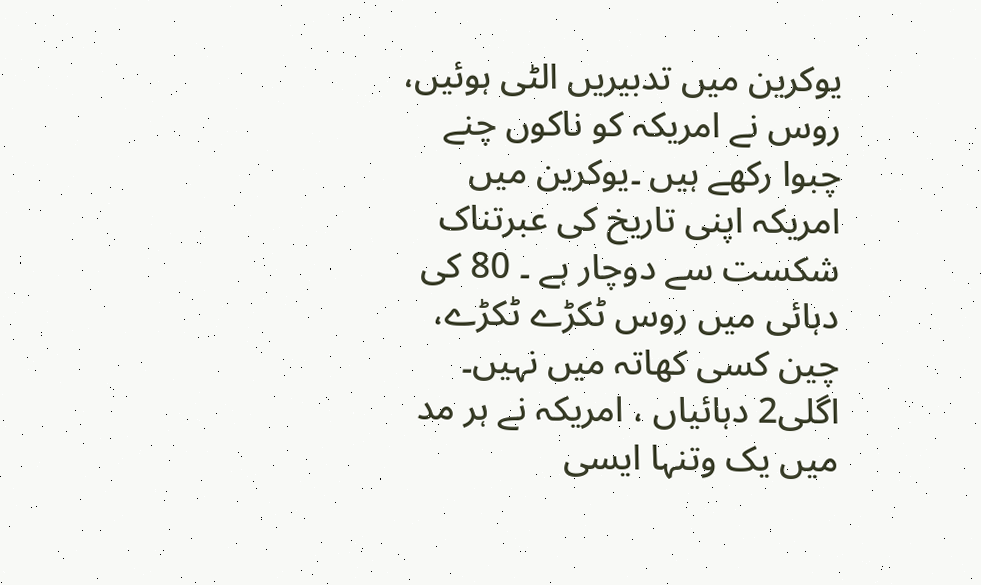یوکرین میں تدبیریں الٹی ہوئیں، روس نے امریکہ کو ناکوں چنے چبوا رکھے ہیں ۔یوکرین میں امریکہ اپنی تاریخ کی عبرتناک شکست سے دوچار ہے ۔ 80 کی دہائی میں روس ٹکڑے ٹکڑے، چین کسی کھاتہ میں نہیں۔ اگلی2 دہائیاں ، امریکہ نے ہر مد میں یک وتنہا ایسی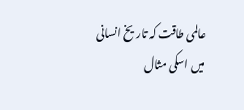عالمی طاقت کہ تاریخ انسانی میں اسکی مثال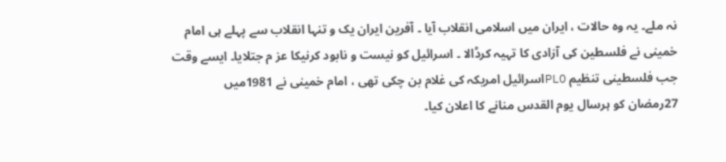نہ ملے۔ یہ وہ حالات ، ایران میں اسلامی انقلاب آیا ۔ آفرین ایران یک و تنہا انقلاب سے پہلے ہی امام خمینی نے فلسطین کی آزادی کا تہیہ کرڈالا ۔ اسرائیل کو نیست و نابود کرنیکا عز م جتلایا۔ ایسے وقت جب فلسطینی تنظیم PLOاسرائیل امریکہ کی غلام بن چکی تھی ، امام خمینی نے 1981میں 27رمضان کو ہرسال یوم القدس منانے کا اعلان کیا۔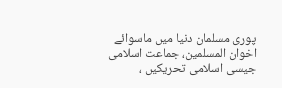پوری مسلمان دنیا میں ماسوائے اخوان المسلمین، جماعت اسلامی جیسی اسلامی تحریکیں ،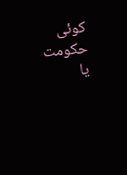کوئی حکومت یا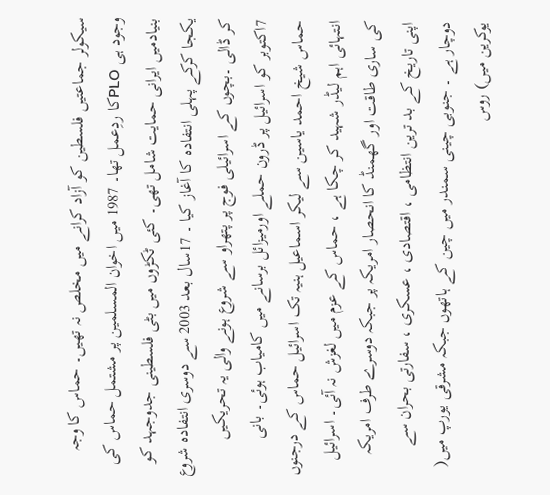سیکولر جماعتیں فلسطین کو آزاد کرانے میں مخلص نہ تھیں۔ حماس کا وجہ وجود ہی PLOکا ردِعمل تھا۔ 1987 میں اخوان المسلمین پر مشتمل حماس کی بنیادمیں ایرانی حمایت شامل تھی۔ کئی ٹکڑوں میں بٹی فلسطینی جدوجہد کو یکجا کرکے پہلی انتفادہ کا آغاز کیا ۔ 17سال بعد 2003 سے دوسری انتفادہ شروع کر ڈالی ۔بچوں کے اسرائیلی فوج پر پتھراو سے شروع ہونے والی یہ تحریکیں 7اکتوبر کو اسرائیل پر ڈرون حملے اورمیزائل برسانے میں کامیاب ہوئی۔ بانی حماس شیخ احمد یاسین سے لیکر اسماعیل ہنیہ تک اسرائیل حماس کے درجنوں انتہائی اہم لیڈر شہید کر چکا ہے ، حماس کے عزم میں لغزش نہ آئی۔ اسرائیل کی ساری طاقت اور گھمنڈ کا انحصار امریکہ پر جبکہ دوسرے طرف امریکہ اپنی تاریخ کے بد ترین انتظامی ، اقتصادی ، عسکری ، سفارتی بحران سے دوچار ہے ۔ جنوبی چینی سمندر میں چین کے ہاتھوں جبکہ مشرقی یورپ میں( یوکرین میں) روس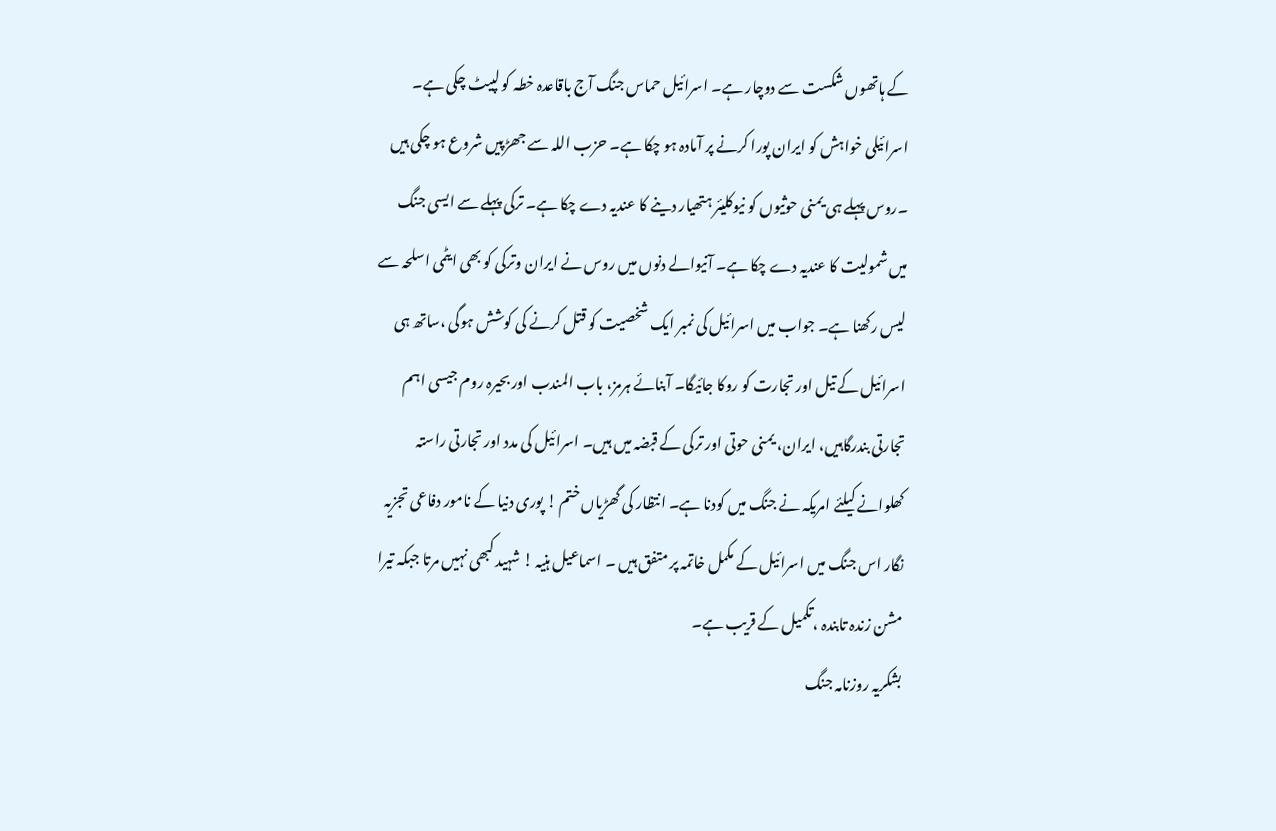کے ہاتھوں شکست سے دوچار ہے۔ اسرائیل حماس جنگ آج باقاعدہ خطہ کو لپیٹ چکی ہے۔ اسرائیلی خواہش کو ایران پورا کرنے پر آمادہ ہو چکا ہے۔ حزب اللہ سے جھڑپیں شروع ہو چکی ہیں ۔روس پہلے ہی یمنی حوثیوں کو نیوکلیئر ہتھیار دینے کا عندیہ دے چکا ہے۔ ترکی پہلے سے ایسی جنگ میں شمولیت کا عندیہ دے چکا ہے۔ آنیوالے دنوں میں روس نے ایران وترکی کو بھی ایٹمی اسلحہ سے لیس رکھنا ہے۔ جواب میں اسرائیل کی نمبر ایک شخصیت کو قتل کرنے کی کوشش ہوگی ،ساتھ ہی اسرائیل کے تیل اور تجارت کو روکا جائیگا۔ آبنائے ہرمز، باب المندب اور بحیرہ روم جیسی اہم تجارتی بندرگاہیں، ایران، یمنی حوتی اور ترکی کے قبضہ میں ہیں۔ اسرائیل کی مدد اور تجارتی راستہ کھلوانے کیلئے امریکہ نے جنگ میں کودنا ہے۔ انتظار کی گھڑیاں ختم ! پوری دنیا کے نامور دفاعی تجزیہ نگار اس جنگ میں اسرائیل کے مکمل خاتمہ پر متفق ہیں ۔ اسماعیل ہنیہ ! شہید کبھی نہیں مرتا جبکہ تیرا مشن زندہ تابندہ ،تکمیل کے قریب ہے۔
بشکریہ روزنامہ جنگ